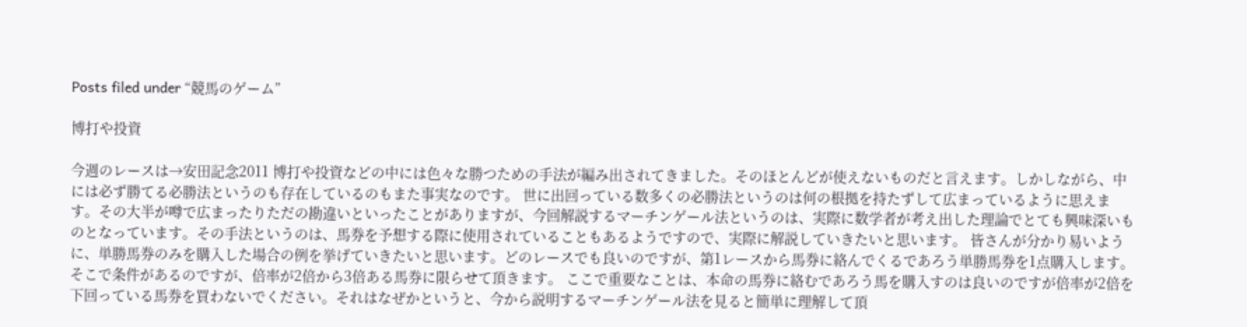Posts filed under “競馬のゲーム”

博打や投資

今週のレースは→安田記念2011 博打や投資などの中には色々な勝つための手法が編み出されてきました。そのほとんどが使えないものだと言えます。しかしながら、中には必ず勝てる必勝法というのも存在しているのもまた事実なのです。 世に出回っている数多くの必勝法というのは何の根拠を持たずして広まっているように思えます。その大半が噂で広まったりただの勘違いといったことがありますが、今回解説するマーチンゲール法というのは、実際に数学者が考え出した理論でとても興味深いものとなっています。その手法というのは、馬券を予想する際に使用されていることもあるようですので、実際に解説していきたいと思います。 皆さんが分かり易いように、単勝馬券のみを購入した場合の例を挙げていきたいと思います。どのレースでも良いのですが、第1レースから馬券に絡んでくるであろう単勝馬券を1点購入します。そこで条件があるのですが、倍率が2倍から3倍ある馬券に限らせて頂きます。 ここで重要なことは、本命の馬券に絡むであろう馬を購入すのは良いのですが倍率が2倍を下回っている馬券を買わないでください。それはなぜかというと、今から説明するマーチンゲール法を見ると簡単に理解して頂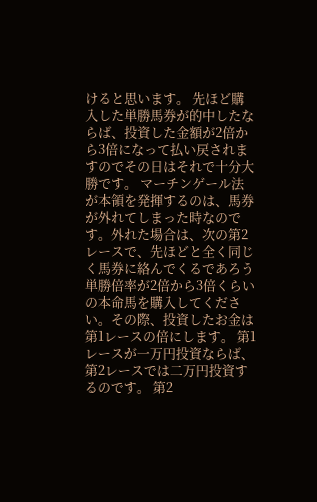けると思います。 先ほど購入した単勝馬券が的中したならば、投資した金額が2倍から3倍になって払い戻されますのでその日はそれで十分大勝です。 マーチンゲール法が本領を発揮するのは、馬券が外れてしまった時なのです。外れた場合は、次の第2レースで、先ほどと全く同じく馬券に絡んでくるであろう単勝倍率が2倍から3倍くらいの本命馬を購入してください。その際、投資したお金は第1レースの倍にします。 第1レースが一万円投資ならば、第2レースでは二万円投資するのです。 第2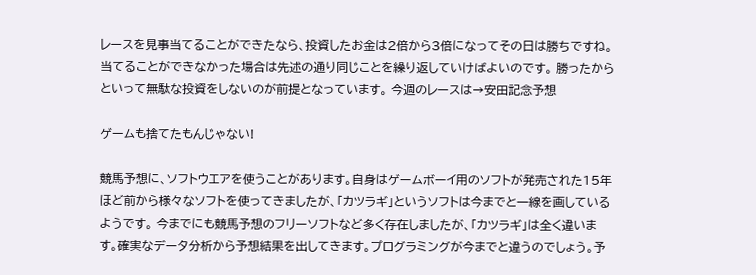レースを見事当てることができたなら、投資したお金は2倍から3倍になってその日は勝ちですね。当てることができなかった場合は先述の通り同じことを繰り返していけばよいのです。 勝ったからといって無駄な投資をしないのが前提となっています。 今週のレースは→安田記念予想

ゲームも捨てたもんじゃない!

競馬予想に、ソフトウエアを使うことがあります。自身はゲームボーイ用のソフトが発売された15年ほど前から様々なソフトを使ってきましたが、「カツラギ」というソフトは今までと一線を画しているようです。 今までにも競馬予想のフリーソフトなど多く存在しましたが、「カツラギ」は全く違います。確実なデータ分析から予想結果を出してきます。プログラミングが今までと違うのでしょう。予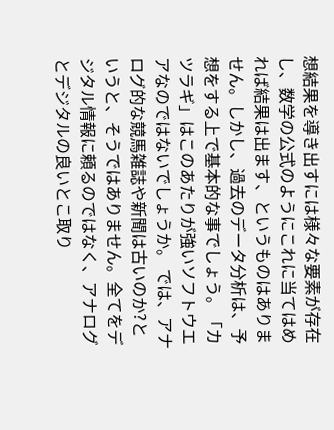想結果を導き出すには様々な要素が存在し、数学の公式のようにこれに当てはめれば結果は出ます、というものはありません。しかし、過去のデータ分析は、予想をする上で基本的な事でしょう。「カツラギ」はこのあたりが強いソフトウエアなのではないでしょうか。 では、アナログ的な競馬雑誌や新聞は古いのか?というと、そうではありません。全てをデジタル情報に頼るのではなく、アナログとデジタルの良いとこ取り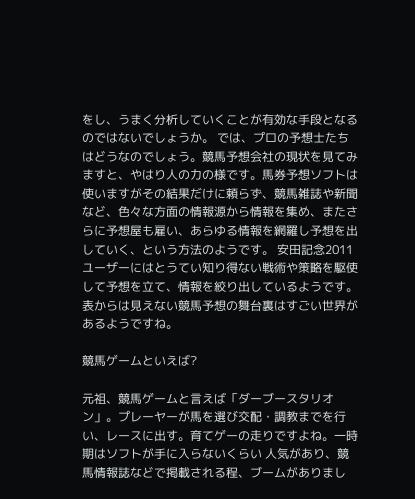をし、うまく分析していくことが有効な手段となるのではないでしょうか。 では、プロの予想士たちはどうなのでしょう。競馬予想会社の現状を見てみますと、やはり人の力の様です。馬券予想ソフトは使いますがその結果だけに頼らず、競馬雑誌や新聞など、色々な方面の情報源から情報を集め、またさらに予想屋も雇い、あらゆる情報を網羅し予想を出していく、という方法のようです。 安田記念2011 ユーザーにはとうてい知り得ない戦術や策略を駆使して予想を立て、情報を絞り出しているようです。表からは見えない競馬予想の舞台裏はすごい世界があるようですね。

競馬ゲームといえば?

元祖、競馬ゲームと言えば「ダーブースタリオン」。プレーヤーが馬を選び交配・調教までを行い、レースに出す。育てゲーの走りですよね。一時期はソフトが手に入らないくらい 人気があり、競馬情報誌などで掲載される程、ブームがありまし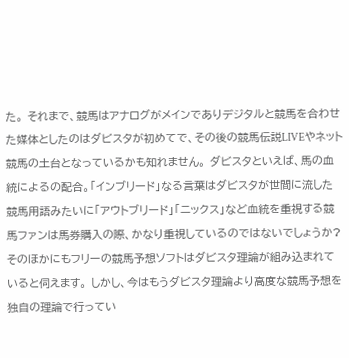た。 それまで、競馬はアナログがメインでありデジタルと競馬を合わせた媒体としたのはダビスタが初めてで、その後の競馬伝説LIVEやネット競馬の土台となっているかも知れません。 ダビスタといえば、馬の血統によるの配合。「インブリード」なる言葉はダビスタが世間に流した競馬用語みたいに「アウトブリード」「ニックス」など血統を重視する競馬ファンは馬券購入の際、かなり重視しているのではないでしょうか? そのほかにもフリーの競馬予想ソフトはダビスタ理論が組み込まれていると伺えます。 しかし、今はもうダビスタ理論より高度な競馬予想を独自の理論で行ってい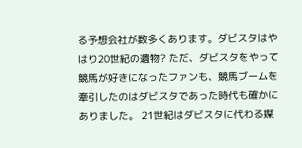る予想会社が数多くあります。ダビスタはやはり20世紀の遺物? ただ、ダビスタをやって競馬が好きになったファンも、競馬ブームを牽引したのはダビスタであった時代も確かにありました。 21世紀はダビスタに代わる媒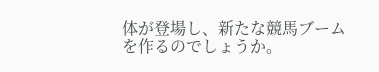体が登場し、新たな競馬ブームを作るのでしょうか。